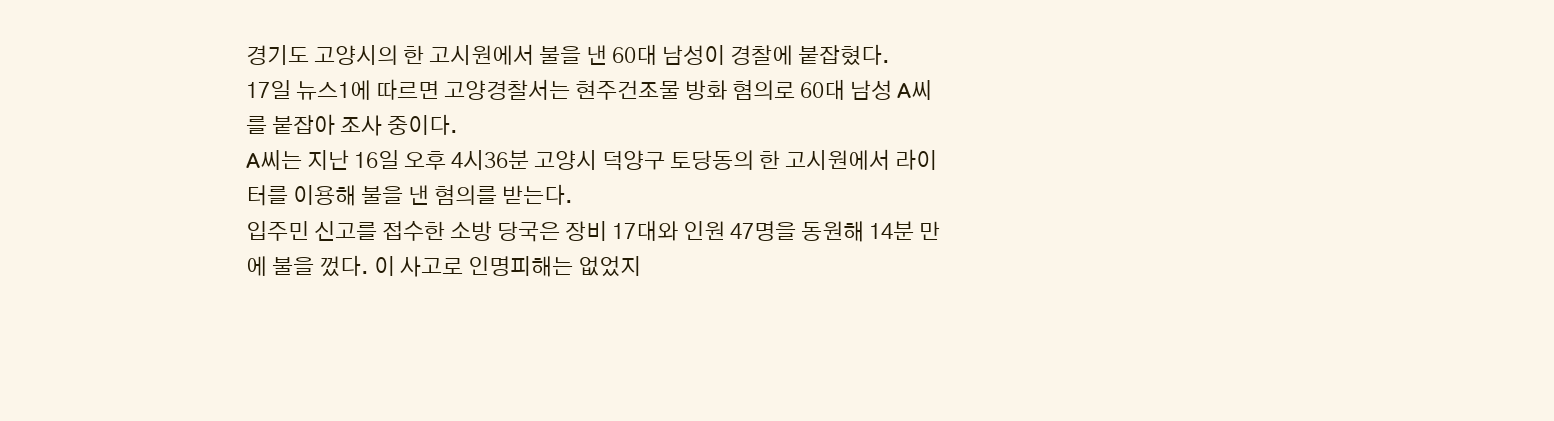경기도 고양시의 한 고시원에서 불을 낸 60대 남성이 경찰에 붙잡혔다.
17일 뉴스1에 따르면 고양경찰서는 현주건조물 방화 혐의로 60대 남성 A씨를 붙잡아 조사 중이다.
A씨는 지난 16일 오후 4시36분 고양시 덕양구 토당동의 한 고시원에서 라이터를 이용해 불을 낸 혐의를 받는다.
입주민 신고를 접수한 소방 당국은 장비 17대와 인원 47명을 동원해 14분 만에 불을 껐다. 이 사고로 인명피해는 없었지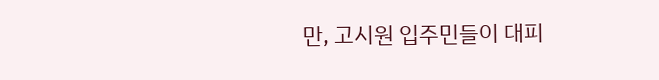만, 고시원 입주민들이 대피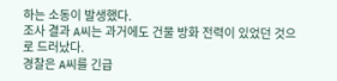하는 소동이 발생했다.
조사 결과 A씨는 과거에도 건물 방화 전력이 있었던 것으로 드러났다.
경찰은 A씨를 긴급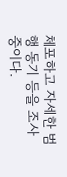체포하고 자세한 범행 동기 등을 조사 중이다.